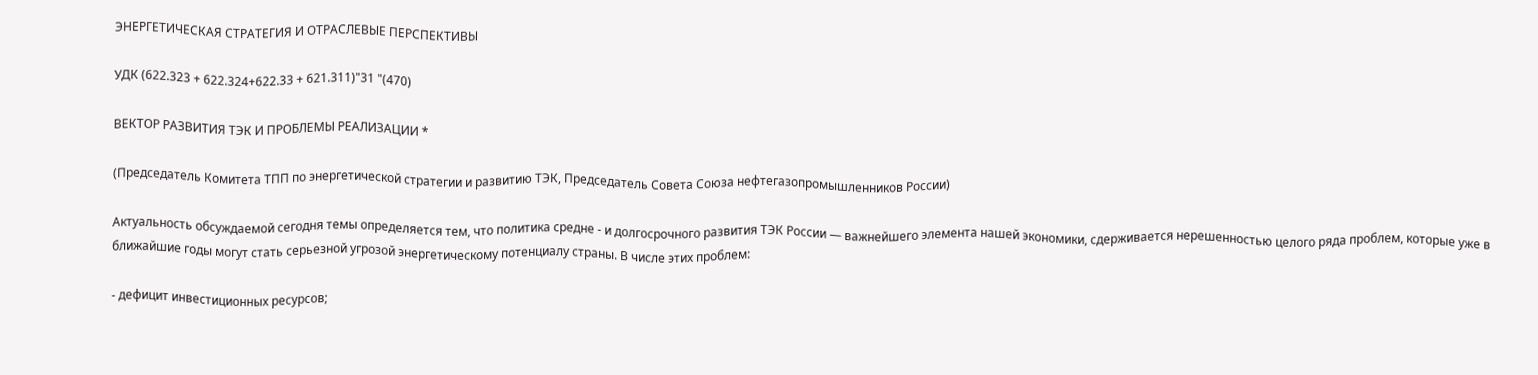ЭНЕРГЕТИЧЕСКАЯ СТРАТЕГИЯ И ОТРАСЛЕВЫЕ ПЕРСПЕКТИВЫ

УДК (622.323 + 622.324+622.33 + 621.311)"31 "(470)

ВЕКТОР РАЗВИТИЯ ТЭК И ПРОБЛЕМЫ РЕАЛИЗАЦИИ *

(Председатель Комитета ТПП по энергетической стратегии и развитию ТЭК, Председатель Совета Союза нефтегазопромышленников России)

Актуальность обсуждаемой сегодня темы определяется тем, что политика средне - и долгосрочного развития ТЭК России — важнейшего элемента нашей экономики, сдерживается нерешенностью целого ряда проблем, которые уже в ближайшие годы могут стать серьезной угрозой энергетическому потенциалу страны. В числе этих проблем:

- дефицит инвестиционных ресурсов;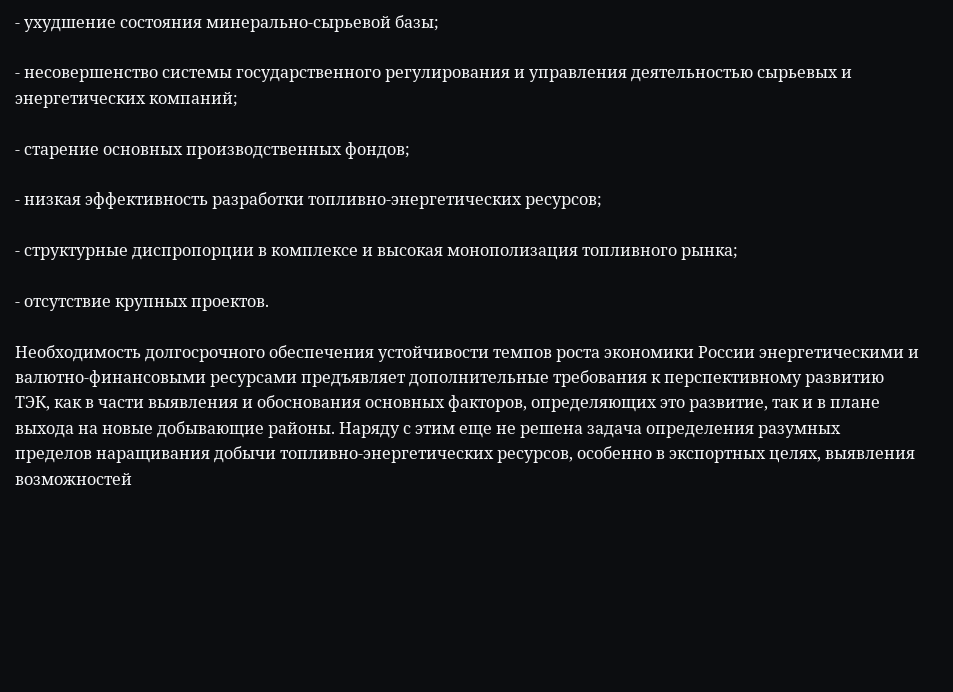- ухудшение состояния минерально-сырьевой базы;

- несовершенство системы государственного регулирования и управления деятельностью сырьевых и энергетических компаний;

- старение основных производственных фондов;

- низкая эффективность разработки топливно-энергетических ресурсов;

- структурные диспропорции в комплексе и высокая монополизация топливного рынка;

- отсутствие крупных проектов.

Необходимость долгосрочного обеспечения устойчивости темпов роста экономики России энергетическими и валютно-финансовыми ресурсами предъявляет дополнительные требования к перспективному развитию ТЭК, как в части выявления и обоснования основных факторов, определяющих это развитие, так и в плане выхода на новые добывающие районы. Наряду с этим еще не решена задача определения разумных пределов наращивания добычи топливно-энергетических ресурсов, особенно в экспортных целях, выявления возможностей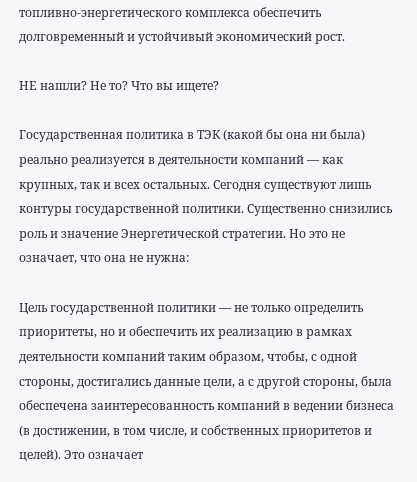топливно-энергетического комплекса обеспечить долговременный и устойчивый экономический рост.

НЕ нашли? Не то? Что вы ищете?

Государственная политика в ТЭК (какой бы она ни была) реально реализуется в деятельности компаний — как крупных, так и всех остальных. Сегодня существуют лишь контуры государственной политики. Существенно снизились роль и значение Энергетической стратегии. Но это не означает, что она не нужна:

Цель государственной политики — не только определить приоритеты, но и обеспечить их реализацию в рамках деятельности компаний таким образом, чтобы, с одной стороны, достигались данные цели, а с другой стороны, была обеспечена заинтересованность компаний в ведении бизнеса (в достижении, в том числе, и собственных приоритетов и целей). Это означает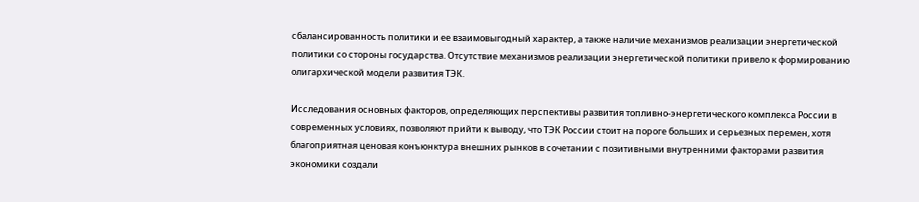сбалансированность политики и ее взаимовыгодный характер, а также наличие механизмов реализации энергетической политики со стороны государства. Отсутствие механизмов реализации энергетической политики привело к формированию олигархической модели развития ТЭК.

Исследования основных факторов, определяющих перспективы развития топливно-энергетического комплекса России в современных условиях, позволяют прийти к выводу, что ТЭК России стоит на пороге больших и серьезных перемен, хотя благоприятная ценовая конъюнктура внешних рынков в сочетании с позитивными внутренними факторами развития экономики создали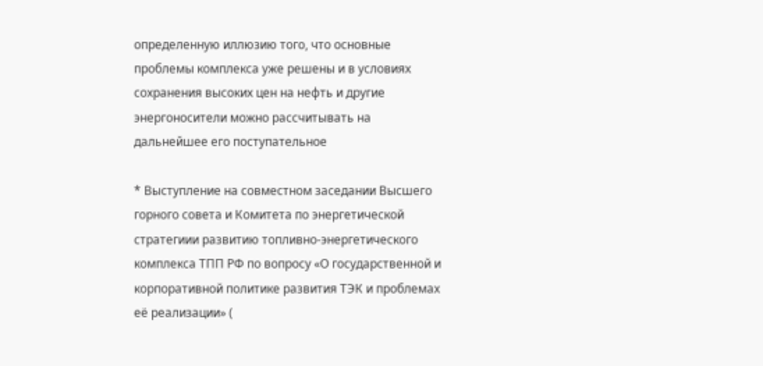определенную иллюзию того, что основные проблемы комплекса уже решены и в условиях сохранения высоких цен на нефть и другие энергоносители можно рассчитывать на дальнейшее его поступательное

* Выступление на совместном заседании Высшего горного совета и Комитета по энергетической стратегиии развитию топливно-энергетического комплекса ТПП РФ по вопросу «О государственной и корпоративной политике развития ТЭК и проблемах её реализации» (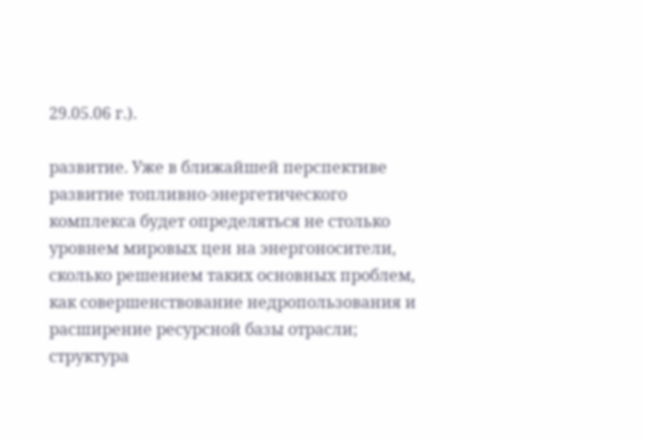29.05.06 г.).

развитие. Уже в ближайшей перспективе развитие топливно-энергетического комплекса будет определяться не столько уровнем мировых цен на энергоносители, сколько решением таких основных проблем, как совершенствование недропользования и расширение ресурсной базы отрасли; структура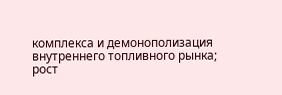комплекса и демонополизация внутреннего топливного рынка; рост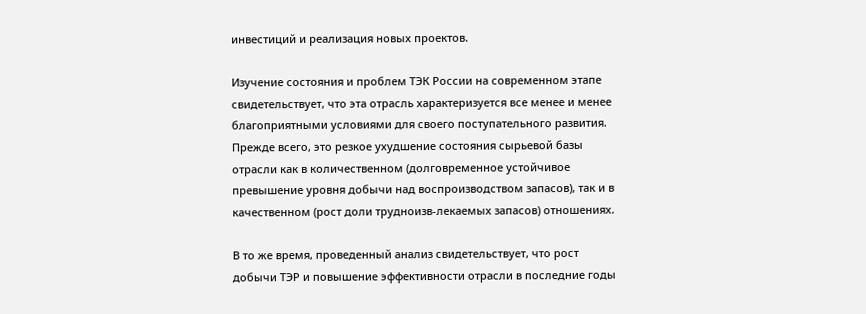инвестиций и реализация новых проектов.

Изучение состояния и проблем ТЭК России на современном этапе свидетельствует, что эта отрасль характеризуется все менее и менее благоприятными условиями для своего поступательного развития. Прежде всего, это резкое ухудшение состояния сырьевой базы отрасли как в количественном (долговременное устойчивое превышение уровня добычи над воспроизводством запасов), так и в качественном (рост доли трудноизв-лекаемых запасов) отношениях.

В то же время, проведенный анализ свидетельствует, что рост добычи ТЭР и повышение эффективности отрасли в последние годы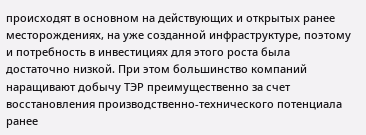происходят в основном на действующих и открытых ранее месторождениях, на уже созданной инфраструктуре, поэтому и потребность в инвестициях для этого роста была достаточно низкой. При этом большинство компаний наращивают добычу ТЭР преимущественно за счет восстановления производственно-технического потенциала ранее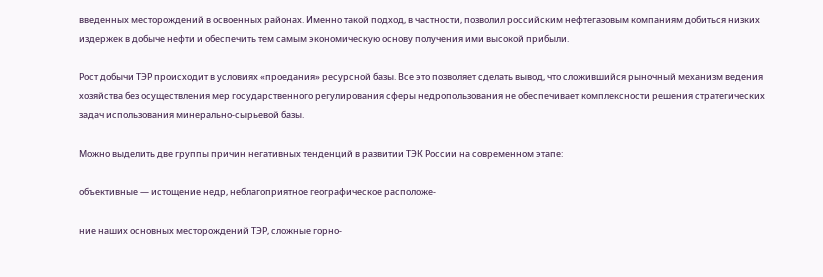введенных месторождений в освоенных районах. Именно такой подход, в частности, позволил российским нефтегазовым компаниям добиться низких издержек в добыче нефти и обеспечить тем самым экономическую основу получения ими высокой прибыли.

Рост добычи ТЭР происходит в условиях «проедания» ресурсной базы. Все это позволяет сделать вывод, что сложившийся рыночный механизм ведения хозяйства без осуществления мер государственного регулирования сферы недропользования не обеспечивает комплексности решения стратегических задач использования минерально-сырьевой базы.

Можно выделить две группы причин негативных тенденций в развитии ТЭК России на современном этапе:

объективные — истощение недр, неблагоприятное географическое расположе-

ние наших основных месторождений ТЭР, сложные горно-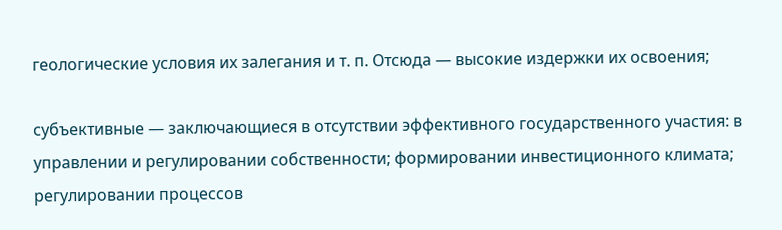геологические условия их залегания и т. п. Отсюда — высокие издержки их освоения;

субъективные — заключающиеся в отсутствии эффективного государственного участия: в управлении и регулировании собственности; формировании инвестиционного климата; регулировании процессов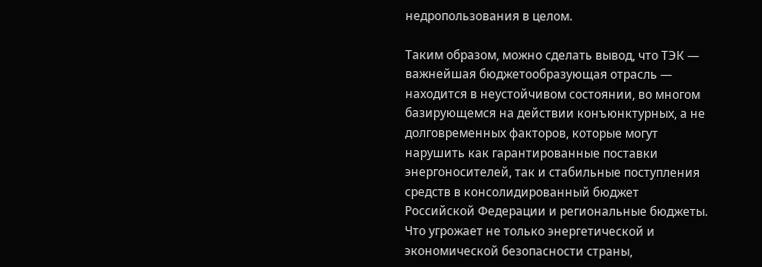недропользования в целом.

Таким образом, можно сделать вывод, что ТЭК — важнейшая бюджетообразующая отрасль — находится в неустойчивом состоянии, во многом базирующемся на действии конъюнктурных, а не долговременных факторов, которые могут нарушить как гарантированные поставки энергоносителей, так и стабильные поступления средств в консолидированный бюджет Российской Федерации и региональные бюджеты. Что угрожает не только энергетической и экономической безопасности страны,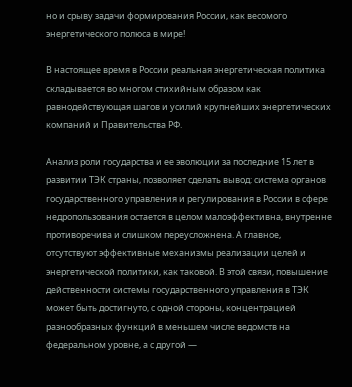но и срыву задачи формирования России, как весомого энергетического полюса в мире!

В настоящее время в России реальная энергетическая политика складывается во многом стихийным образом как равнодействующая шагов и усилий крупнейших энергетических компаний и Правительства РФ.

Анализ роли государства и ее эволюции за последние 15 лет в развитии ТЭК страны, позволяет сделать вывод: система органов государственного управления и регулирования в России в сфере недропользования остается в целом малоэффективна, внутренне противоречива и слишком переусложнена. А главное, отсутствуют эффективные механизмы реализации целей и энергетической политики, как таковой. В этой связи, повышение действенности системы государственного управления в ТЭК может быть достигнуто, с одной стороны, концентрацией разнообразных функций в меньшем числе ведомств на федеральном уровне, а с другой —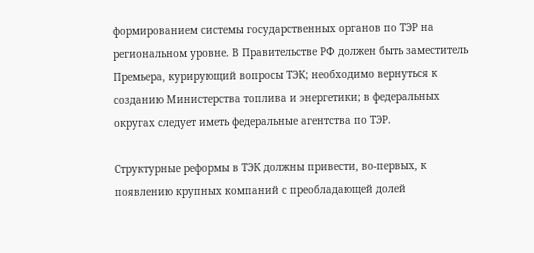формированием системы государственных органов по ТЭР на региональном уровне. В Правительстве РФ должен быть заместитель Премьера, курирующий вопросы ТЭК; необходимо вернуться к созданию Министерства топлива и энергетики; в федеральных округах следует иметь федеральные агентства по ТЭР.

Структурные реформы в ТЭК должны привести, во-первых, к появлению крупных компаний с преобладающей долей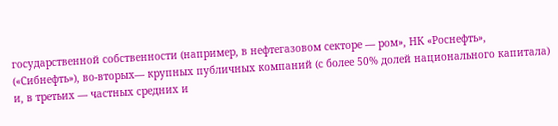государственной собственности (например, в нефтегазовом секторе — ром», НК «Роснефть», («Сибнефть»), во-вторых— крупных публичных компаний (с более 50% долей национального капитала) и, в третьих — частных средних и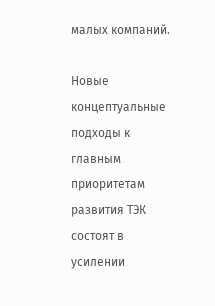малых компаний.

Новые концептуальные подходы к главным приоритетам развития ТЭК состоят в усилении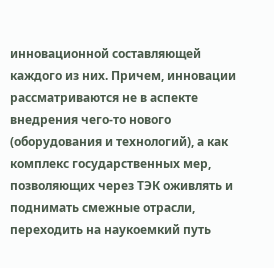инновационной составляющей каждого из них. Причем, инновации рассматриваются не в аспекте внедрения чего-то нового (оборудования и технологий), а как комплекс государственных мер, позволяющих через ТЭК оживлять и поднимать смежные отрасли, переходить на наукоемкий путь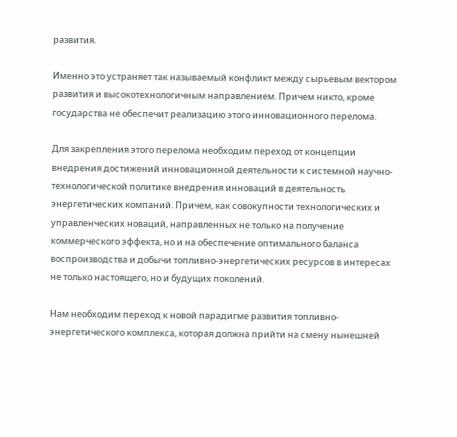развития.

Именно это устраняет так называемый конфликт между сырьевым вектором развития и высокотехнологичным направлением. Причем никто, кроме государства не обеспечит реализацию этого инновационного перелома.

Для закрепления этого перелома необходим переход от концепции внедрения достижений инновационной деятельности к системной научно-технологической политике внедрения инноваций в деятельность энергетических компаний. Причем, как совокупности технологических и управленческих новаций, направленных не только на получение коммерческого эффекта, но и на обеспечение оптимального баланса воспроизводства и добычи топливно-энергетических ресурсов в интересах не только настоящего, но и будущих поколений.

Нам необходим переход к новой парадигме развития топливно-энергетического комплекса, которая должна прийти на смену нынешней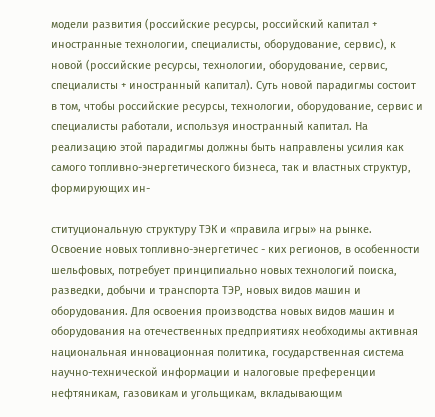модели развития (российские ресурсы, российский капитал + иностранные технологии, специалисты, оборудование, сервис), к новой (российские ресурсы, технологии, оборудование, сервис, специалисты + иностранный капитал). Суть новой парадигмы состоит в том, чтобы российские ресурсы, технологии, оборудование, сервис и специалисты работали, используя иностранный капитал. На реализацию этой парадигмы должны быть направлены усилия как самого топливно-энергетического бизнеса, так и властных структур, формирующих ин-

ституциональную структуру ТЭК и «правила игры» на рынке. Освоение новых топливно-энергетичес - ких регионов, в особенности шельфовых, потребует принципиально новых технологий поиска, разведки, добычи и транспорта ТЭР, новых видов машин и оборудования. Для освоения производства новых видов машин и оборудования на отечественных предприятиях необходимы активная национальная инновационная политика, государственная система научно-технической информации и налоговые преференции нефтяникам, газовикам и угольщикам, вкладывающим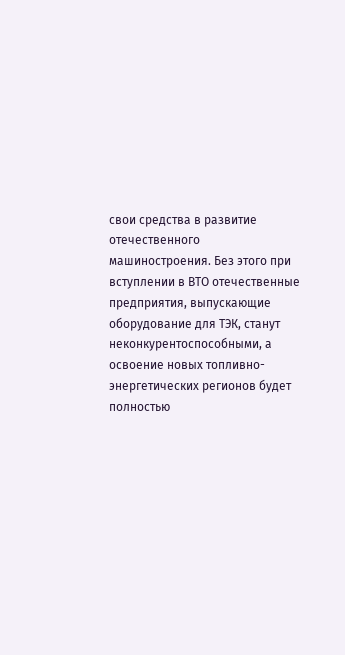свои средства в развитие отечественного машиностроения. Без этого при вступлении в ВТО отечественные предприятия, выпускающие оборудование для ТЭК, станут неконкурентоспособными, а освоение новых топливно-энергетических регионов будет полностью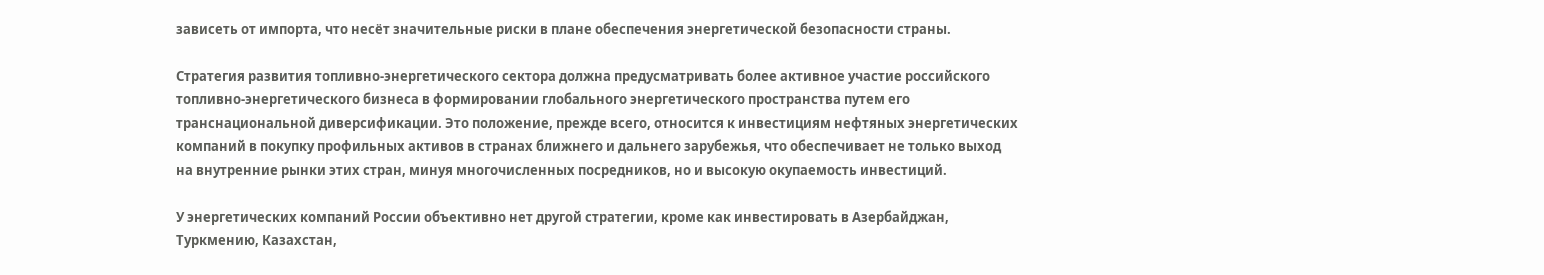зависеть от импорта, что несёт значительные риски в плане обеспечения энергетической безопасности страны.

Стратегия развития топливно-энергетического сектора должна предусматривать более активное участие российского топливно-энергетического бизнеса в формировании глобального энергетического пространства путем его транснациональной диверсификации. Это положение, прежде всего, относится к инвестициям нефтяных энергетических компаний в покупку профильных активов в странах ближнего и дальнего зарубежья, что обеспечивает не только выход на внутренние рынки этих стран, минуя многочисленных посредников, но и высокую окупаемость инвестиций.

У энергетических компаний России объективно нет другой стратегии, кроме как инвестировать в Азербайджан, Туркмению, Казахстан,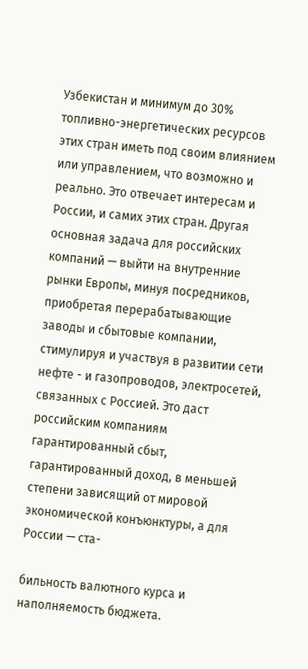Узбекистан и минимум до 30% топливно-энергетических ресурсов этих стран иметь под своим влиянием или управлением, что возможно и реально. Это отвечает интересам и России, и самих этих стран. Другая основная задача для российских компаний — выйти на внутренние рынки Европы, минуя посредников, приобретая перерабатывающие заводы и сбытовые компании, стимулируя и участвуя в развитии сети нефте - и газопроводов, электросетей, связанных с Россией. Это даст российским компаниям гарантированный сбыт, гарантированный доход, в меньшей степени зависящий от мировой экономической конъюнктуры, а для России — ста-

бильность валютного курса и наполняемость бюджета.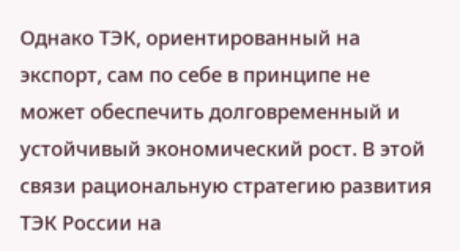Однако ТЭК, ориентированный на экспорт, сам по себе в принципе не может обеспечить долговременный и устойчивый экономический рост. В этой связи рациональную стратегию развития ТЭК России на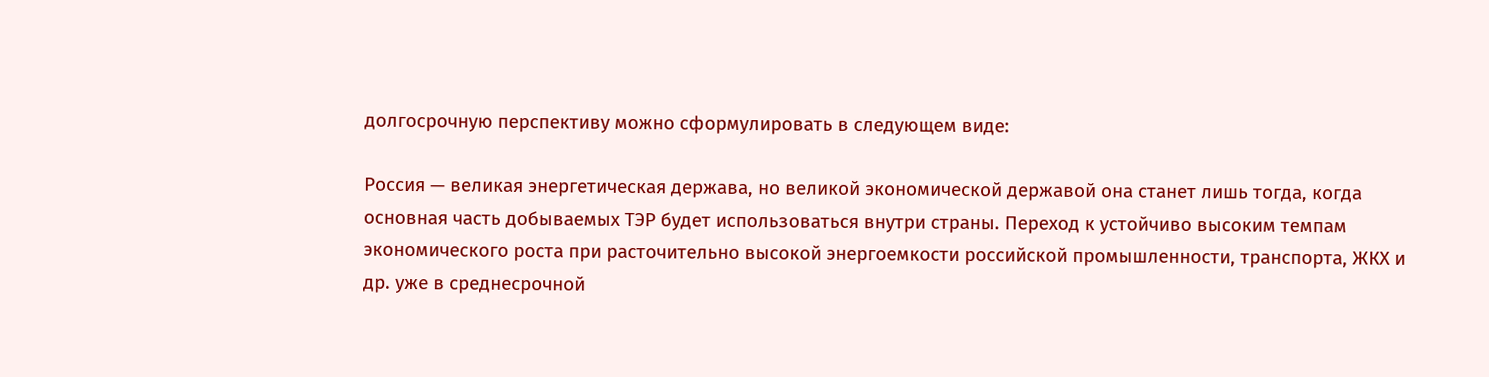долгосрочную перспективу можно сформулировать в следующем виде:

Россия — великая энергетическая держава, но великой экономической державой она станет лишь тогда, когда основная часть добываемых ТЭР будет использоваться внутри страны. Переход к устойчиво высоким темпам экономического роста при расточительно высокой энергоемкости российской промышленности, транспорта, ЖКХ и др. уже в среднесрочной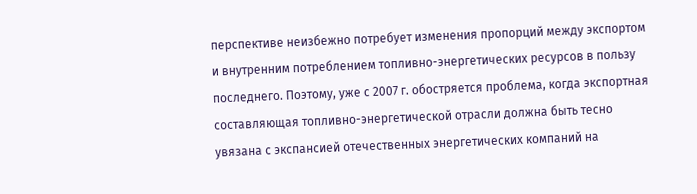перспективе неизбежно потребует изменения пропорций между экспортом и внутренним потреблением топливно-энергетических ресурсов в пользу последнего. Поэтому, уже с 2007 г. обостряется проблема, когда экспортная составляющая топливно-энергетической отрасли должна быть тесно увязана с экспансией отечественных энергетических компаний на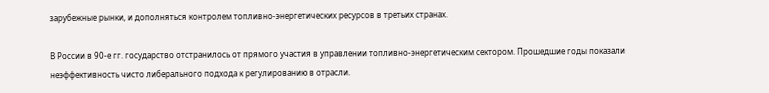зарубежные рынки, и дополняться контролем топливно-энергетических ресурсов в третьих странах.

В России в 90-е гг. государство отстранилось от прямого участия в управлении топливно-энергетическим сектором. Прошедшие годы показали неэффективность чисто либерального подхода к регулированию в отрасли.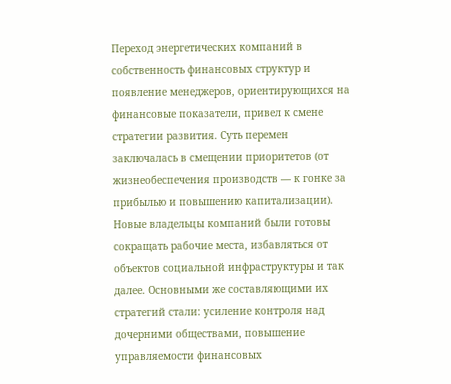Переход энергетических компаний в собственность финансовых структур и появление менеджеров, ориентирующихся на финансовые показатели, привел к смене стратегии развития. Суть перемен заключалась в смещении приоритетов (от жизнеобеспечения производств — к гонке за прибылью и повышению капитализации). Новые владельцы компаний были готовы сокращать рабочие места, избавляться от объектов социальной инфраструктуры и так далее. Основными же составляющими их стратегий стали: усиление контроля над дочерними обществами, повышение управляемости финансовых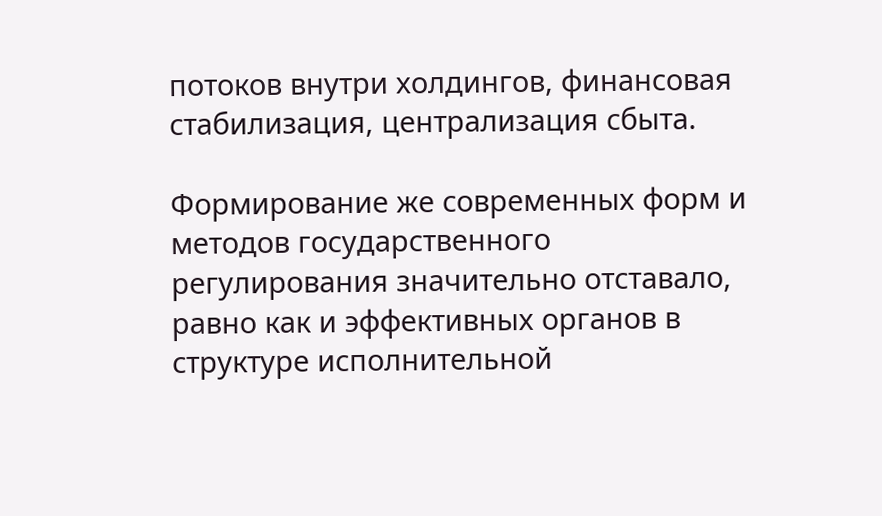потоков внутри холдингов, финансовая стабилизация, централизация сбыта.

Формирование же современных форм и методов государственного регулирования значительно отставало, равно как и эффективных органов в структуре исполнительной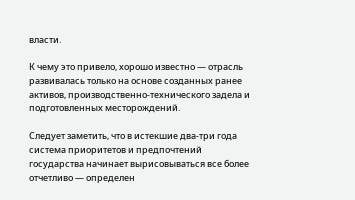власти.

К чему это привело, хорошо известно — отрасль развивалась только на основе созданных ранее активов, производственно-технического задела и подготовленных месторождений.

Следует заметить, что в истекшие два-три года система приоритетов и предпочтений государства начинает вырисовываться все более отчетливо — определен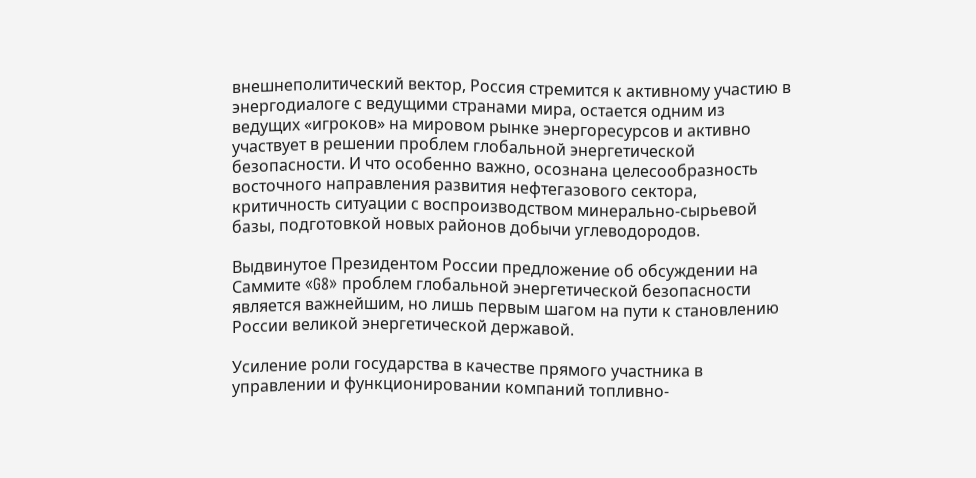внешнеполитический вектор, Россия стремится к активному участию в энергодиалоге с ведущими странами мира, остается одним из ведущих «игроков» на мировом рынке энергоресурсов и активно участвует в решении проблем глобальной энергетической безопасности. И что особенно важно, осознана целесообразность восточного направления развития нефтегазового сектора, критичность ситуации с воспроизводством минерально-сырьевой базы, подготовкой новых районов добычи углеводородов.

Выдвинутое Президентом России предложение об обсуждении на Саммите «G8» проблем глобальной энергетической безопасности является важнейшим, но лишь первым шагом на пути к становлению России великой энергетической державой.

Усиление роли государства в качестве прямого участника в управлении и функционировании компаний топливно-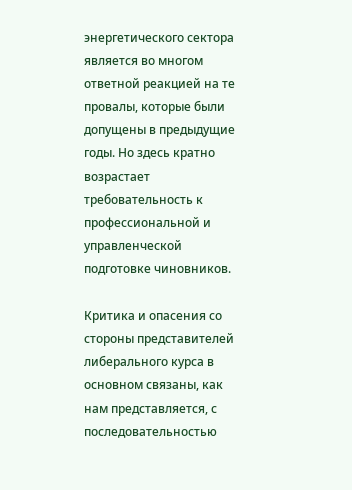энергетического сектора является во многом ответной реакцией на те провалы, которые были допущены в предыдущие годы. Но здесь кратно возрастает требовательность к профессиональной и управленческой подготовке чиновников.

Критика и опасения со стороны представителей либерального курса в основном связаны, как нам представляется, с последовательностью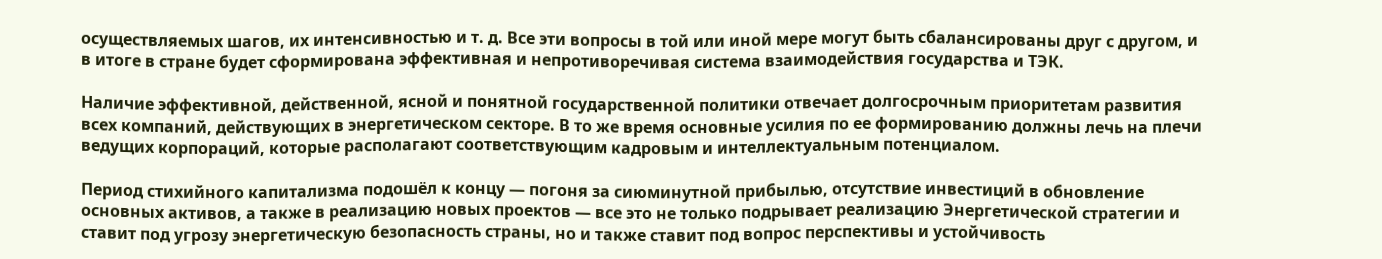осуществляемых шагов, их интенсивностью и т. д. Все эти вопросы в той или иной мере могут быть сбалансированы друг с другом, и в итоге в стране будет сформирована эффективная и непротиворечивая система взаимодействия государства и ТЭК.

Наличие эффективной, действенной, ясной и понятной государственной политики отвечает долгосрочным приоритетам развития всех компаний, действующих в энергетическом секторе. В то же время основные усилия по ее формированию должны лечь на плечи ведущих корпораций, которые располагают соответствующим кадровым и интеллектуальным потенциалом.

Период стихийного капитализма подошёл к концу — погоня за сиюминутной прибылью, отсутствие инвестиций в обновление основных активов, а также в реализацию новых проектов — все это не только подрывает реализацию Энергетической стратегии и ставит под угрозу энергетическую безопасность страны, но и также ставит под вопрос перспективы и устойчивость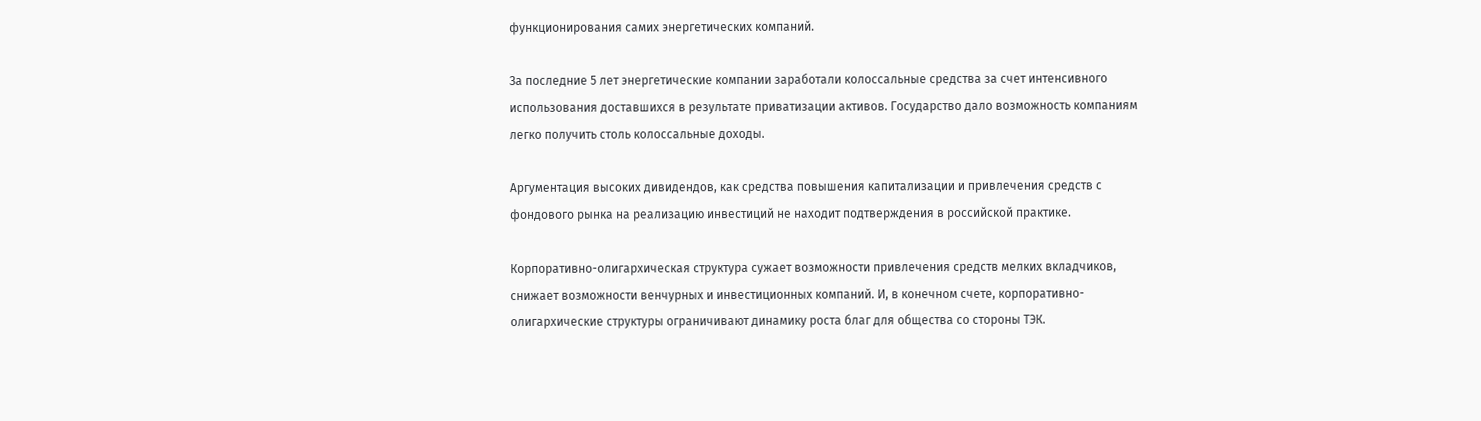функционирования самих энергетических компаний.

За последние 5 лет энергетические компании заработали колоссальные средства за счет интенсивного использования доставшихся в результате приватизации активов. Государство дало возможность компаниям легко получить столь колоссальные доходы.

Аргументация высоких дивидендов, как средства повышения капитализации и привлечения средств с фондового рынка на реализацию инвестиций не находит подтверждения в российской практике.

Корпоративно-олигархическая структура сужает возможности привлечения средств мелких вкладчиков, снижает возможности венчурных и инвестиционных компаний. И, в конечном счете, корпоративно-олигархические структуры ограничивают динамику роста благ для общества со стороны ТЭК.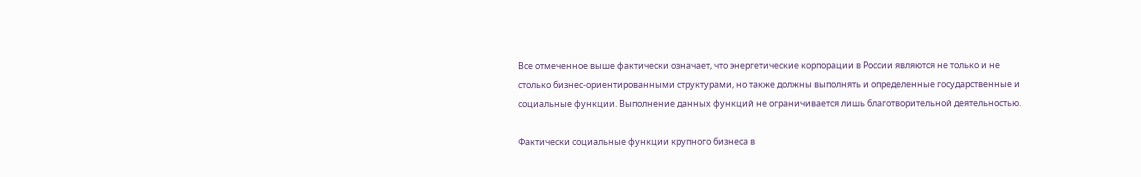Все отмеченное выше фактически означает, что энергетические корпорации в России являются не только и не столько бизнес-ориентированными структурами, но также должны выполнять и определенные государственные и социальные функции. Выполнение данных функций не ограничивается лишь благотворительной деятельностью.

Фактически социальные функции крупного бизнеса в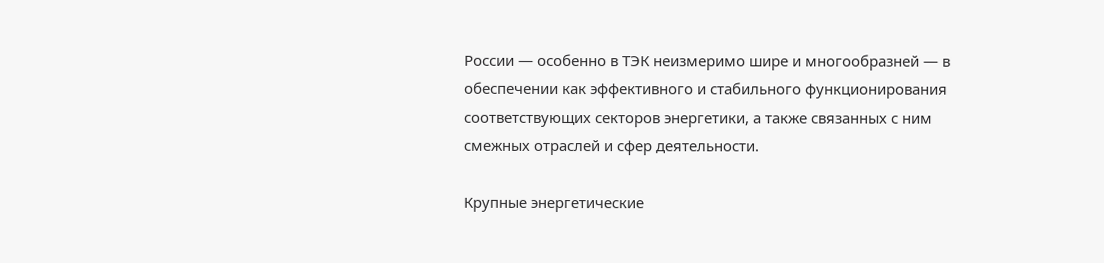России — особенно в ТЭК неизмеримо шире и многообразней — в обеспечении как эффективного и стабильного функционирования соответствующих секторов энергетики, а также связанных с ним смежных отраслей и сфер деятельности.

Крупные энергетические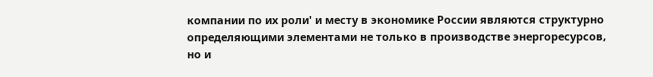компании по их роли' и месту в экономике России являются структурно определяющими элементами не только в производстве энергоресурсов, но и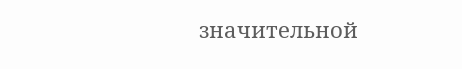значительной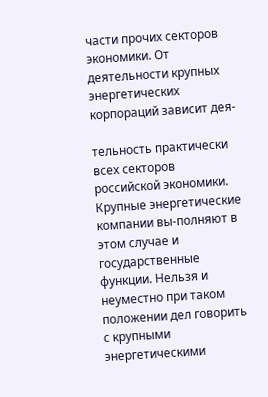части прочих секторов экономики. От деятельности крупных энергетических корпораций зависит дея-

тельность практически всех секторов российской экономики. Крупные энергетические компании вы-полняют в этом случае и государственные функции. Нельзя и неуместно при таком положении дел говорить с крупными энергетическими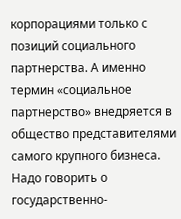корпорациями только с позиций социального партнерства. А именно термин «социальное партнерство» внедряется в общество представителями самого крупного бизнеса. Надо говорить о государственно-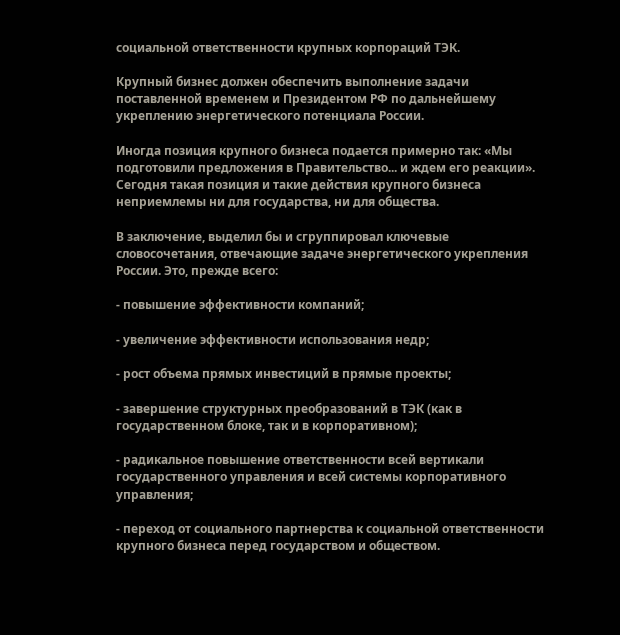социальной ответственности крупных корпораций ТЭК.

Крупный бизнес должен обеспечить выполнение задачи поставленной временем и Президентом РФ по дальнейшему укреплению энергетического потенциала России.

Иногда позиция крупного бизнеса подается примерно так: «Мы подготовили предложения в Правительство... и ждем его реакции». Сегодня такая позиция и такие действия крупного бизнеса неприемлемы ни для государства, ни для общества.

В заключение, выделил бы и сгруппировал ключевые словосочетания, отвечающие задаче энергетического укрепления России. Это, прежде всего:

- повышение эффективности компаний;

- увеличение эффективности использования недр;

- рост объема прямых инвестиций в прямые проекты;

- завершение структурных преобразований в ТЭК (как в государственном блоке, так и в корпоративном);

- радикальное повышение ответственности всей вертикали государственного управления и всей системы корпоративного управления;

- переход от социального партнерства к социальной ответственности крупного бизнеса перед государством и обществом.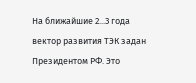На ближайшие 2...3 года вектор развития ТЭК задан Президентом РФ. Это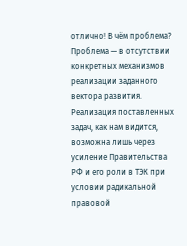отлично! В чём проблема? Проблема — в отсутствии конкретных механизмов реализации заданного вектора развития. Реализация поставленных задач, как нам видится, возможна лишь через усиление Правительства РФ и его роли в ТЭК при условии радикальной правовой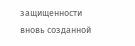защищенности вновь созданной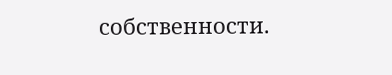собственности.